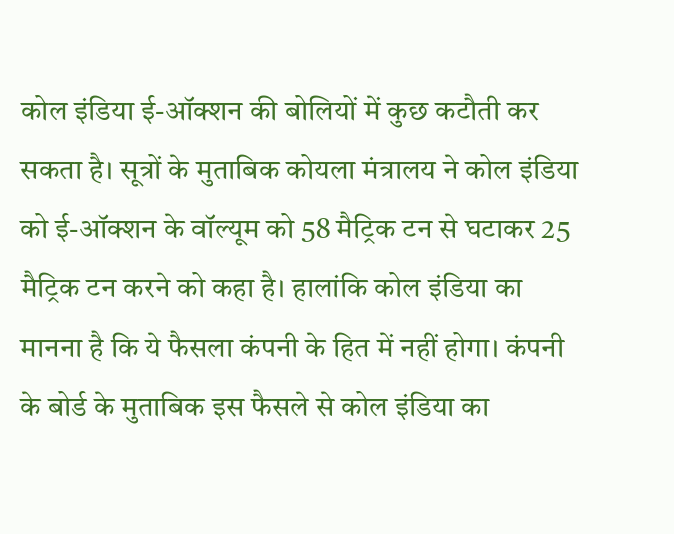कोल इंडिया ई-ऑक्शन की बोलियों में कुछ कटौती कर सकता है। सूत्रों के मुताबिक कोयला मंत्रालय ने कोल इंडिया को ई-ऑक्शन के वॉल्यूम को 58 मैट्रिक टन से घटाकर 25 मैट्रिक टन करने को कहा है। हालांकि कोल इंडिया का मानना है कि ये फैसला कंपनी के हित में नहीं होगा। कंपनी के बोर्ड के मुताबिक इस फैसले से कोल इंडिया का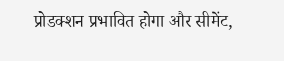प्रोडक्शन प्रभावित होगा और सीमेंट,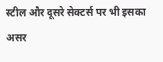स्टील और दूसरे सेक्टर्स पर भी इसका असर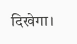दिखेगा।